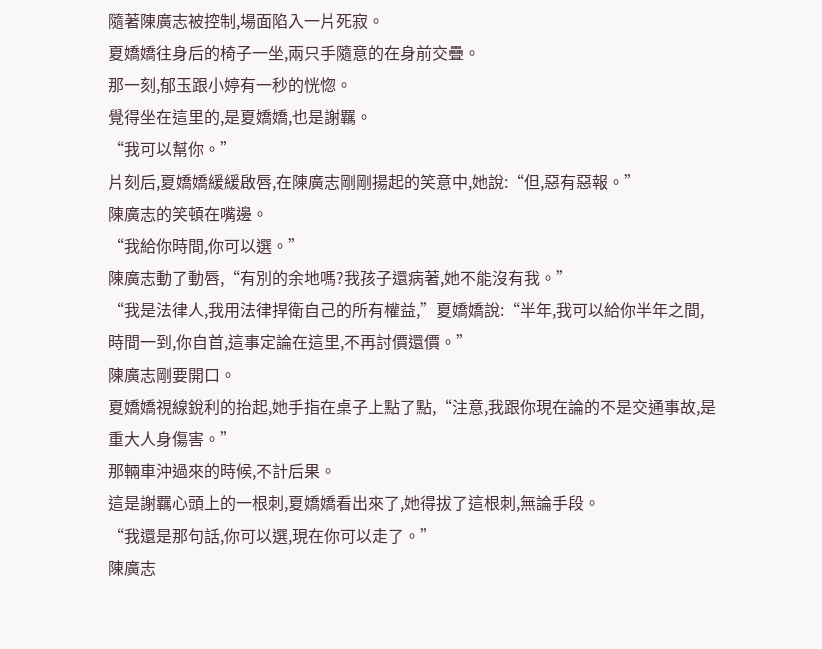隨著陳廣志被控制,場面陷入一片死寂。
夏嬌嬌往身后的椅子一坐,兩只手隨意的在身前交疊。
那一刻,郁玉跟小婷有一秒的恍惚。
覺得坐在這里的,是夏嬌嬌,也是謝羈。
“我可以幫你。”
片刻后,夏嬌嬌緩緩啟唇,在陳廣志剛剛揚起的笑意中,她說:“但,惡有惡報。”
陳廣志的笑頓在嘴邊。
“我給你時間,你可以選。”
陳廣志動了動唇,“有別的余地嗎?我孩子還病著,她不能沒有我。”
“我是法律人,我用法律捍衛自己的所有權益,”夏嬌嬌說:“半年,我可以給你半年之間,時間一到,你自首,這事定論在這里,不再討價還價。”
陳廣志剛要開口。
夏嬌嬌視線銳利的抬起,她手指在桌子上點了點,“注意,我跟你現在論的不是交通事故,是重大人身傷害。”
那輛車沖過來的時候,不計后果。
這是謝羈心頭上的一根刺,夏嬌嬌看出來了,她得拔了這根刺,無論手段。
“我還是那句話,你可以選,現在你可以走了。”
陳廣志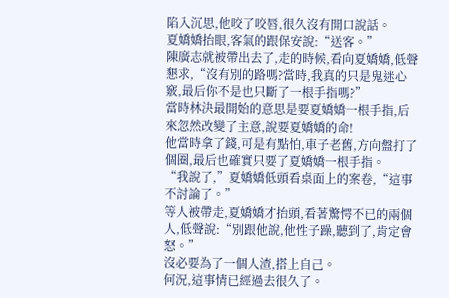陷入沉思,他咬了咬唇,很久沒有開口說話。
夏嬌嬌抬眼,客氣的跟保安說:“送客。”
陳廣志就被帶出去了,走的時候,看向夏嬌嬌,低聲懇求,“沒有別的路嗎?當時,我真的只是鬼迷心竅,最后你不是也只斷了一根手指嗎?”
當時林決最開始的意思是要夏嬌嬌一根手指,后來忽然改變了主意,說要夏嬌嬌的命!
他當時拿了錢,可是有點怕,車子老舊,方向盤打了個圈,最后也確實只要了夏嬌嬌一根手指。
“我說了,”夏嬌嬌低頭看桌面上的案卷,“這事不討論了。”
等人被帶走,夏嬌嬌才抬頭,看著驚愕不已的兩個人,低聲說:“別跟他說,他性子躁,聽到了,肯定會怒。”
沒必要為了一個人渣,搭上自己。
何況,這事情已經過去很久了。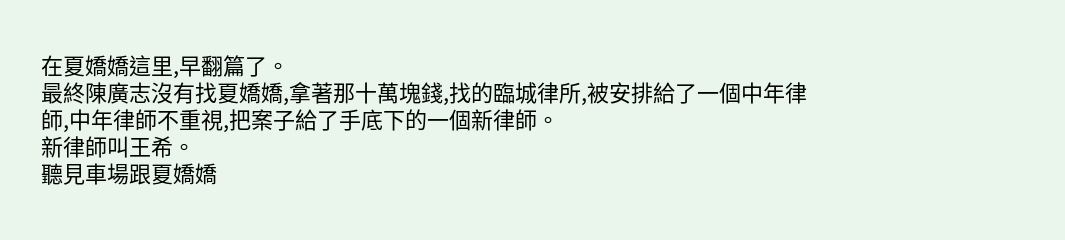在夏嬌嬌這里,早翻篇了。
最終陳廣志沒有找夏嬌嬌,拿著那十萬塊錢,找的臨城律所,被安排給了一個中年律師,中年律師不重視,把案子給了手底下的一個新律師。
新律師叫王希。
聽見車場跟夏嬌嬌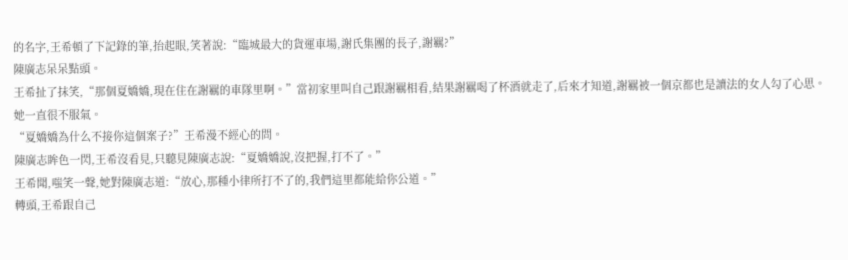的名字,王希頓了下記錄的筆,抬起眼,笑著說:“臨城最大的貨運車場,謝氏集團的長子,謝羈?”
陳廣志呆呆點頭。
王希扯了抹笑,“那個夏嬌嬌,現在住在謝羈的車隊里啊。”當初家里叫自己跟謝羈相看,結果謝羈喝了杯酒就走了,后來才知道,謝羈被一個京都也是讀法的女人勾了心思。
她一直很不服氣。
“夏嬌嬌為什么不接你這個案子?”王希漫不經心的問。
陳廣志眸色一閃,王希沒看見,只聽見陳廣志說:“夏嬌嬌說,沒把握,打不了。”
王希聞,嗤笑一聲,她對陳廣志道:“放心,那種小律所打不了的,我們這里都能給你公道。”
轉頭,王希跟自己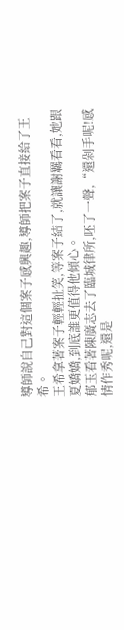導師說自己對這個案子感興趣,導師把案子直接給了王希。
王希拿著案子輕輕扯笑,等案子結了,就讓謝羈看看,她跟夏嬌嬌,到底誰更值得他傾心。
郁玉看著陳廣志去了臨城律所,呸了一聲,“還剁手呢!感情作秀呢,還是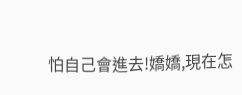怕自己會進去!嬌嬌,現在怎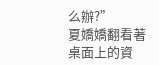么辦?”
夏嬌嬌翻看著桌面上的資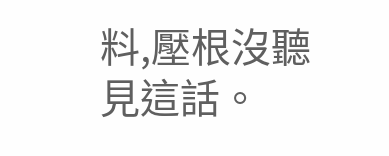料,壓根沒聽見這話。